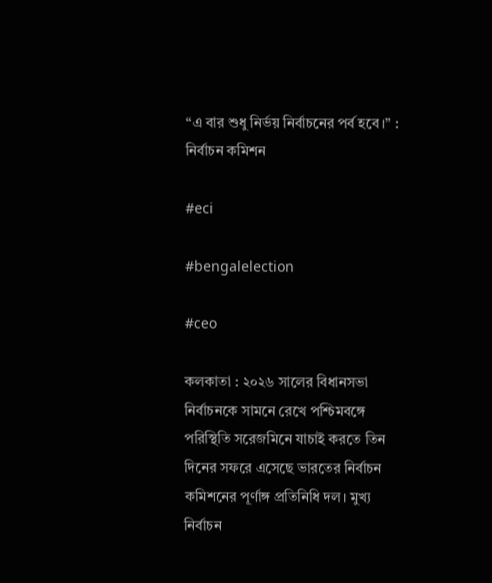“এ বার শুধু নির্ভয় নির্বাচনের পর্ব হবে।” : নির্বাচন কমিশন

#eci

#bengalelection

#ceo

কলকাতা : ২০২৬ সালের বিধানসভা নির্বাচনকে সামনে রেখে পশ্চিমবঙ্গে পরিস্থিতি সরেজমিনে যাচাই করতে তিন দিনের সফরে এসেছে ভারতের নির্বাচন কমিশনের পূর্ণাঙ্গ প্রতিনিধি দল। মুখ্য নির্বাচন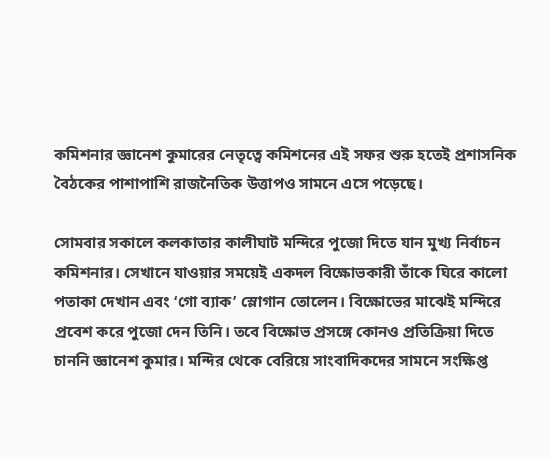কমিশনার জ্ঞানেশ কুমারের নেতৃত্বে কমিশনের এই সফর শুরু হতেই প্রশাসনিক বৈঠকের পাশাপাশি রাজনৈতিক উত্তাপও সামনে এসে পড়েছে।

সোমবার সকালে কলকাতার কালীঘাট মন্দিরে পুজো দিতে যান মুখ্য নির্বাচন কমিশনার। সেখানে যাওয়ার সময়েই একদল বিক্ষোভকারী তাঁকে ঘিরে কালো পতাকা দেখান এবং ‘গো ব্যাক’ স্লোগান তোলেন। বিক্ষোভের মাঝেই মন্দিরে প্রবেশ করে পুজো দেন তিনি। তবে বিক্ষোভ প্রসঙ্গে কোনও প্রতিক্রিয়া দিতে চাননি জ্ঞানেশ কুমার। মন্দির থেকে বেরিয়ে সাংবাদিকদের সামনে সংক্ষিপ্ত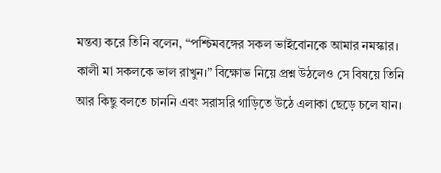মন্তব্য করে তিনি বলেন, “পশ্চিমবঙ্গের সকল ভাইবোনকে আমার নমস্কার। কালী মা সকলকে ভাল রাখুন।” বিক্ষোভ নিয়ে প্রশ্ন উঠলেও সে বিষয়ে তিনি আর কিছু বলতে চাননি এবং সরাসরি গাড়িতে উঠে এলাকা ছেড়ে চলে যান।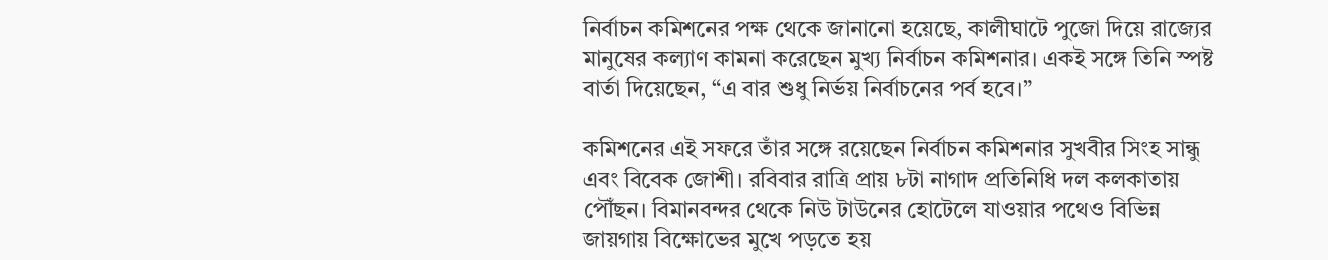নির্বাচন কমিশনের পক্ষ থেকে জানানো হয়েছে, কালীঘাটে পুজো দিয়ে রাজ্যের মানুষের কল্যাণ কামনা করেছেন মুখ্য নির্বাচন কমিশনার। একই সঙ্গে তিনি স্পষ্ট বার্তা দিয়েছেন, “এ বার শুধু নির্ভয় নির্বাচনের পর্ব হবে।”

কমিশনের এই সফরে তাঁর সঙ্গে রয়েছেন নির্বাচন কমিশনার সুখবীর সিংহ সান্ধু এবং বিবেক জোশী। রবিবার রাত্রি প্রায় ৮টা নাগাদ প্রতিনিধি দল কলকাতায় পৌঁছন। বিমানবন্দর থেকে নিউ টাউনের হোটেলে যাওয়ার পথেও বিভিন্ন জায়গায় বিক্ষোভের মুখে পড়তে হয়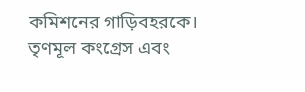কমিশনের গাড়িবহরকে। তৃণমূল কংগ্রেস এবং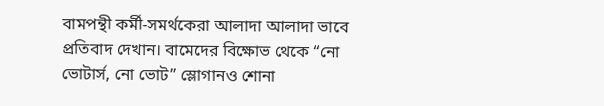বামপন্থী কর্মী-সমর্থকেরা আলাদা আলাদা ভাবে প্রতিবাদ দেখান। বামেদের বিক্ষোভ থেকে “নো ভোটার্স, নো ভোট” স্লোগানও শোনা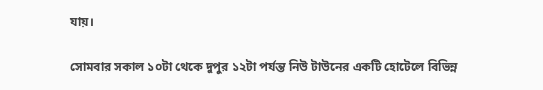যায়।

সোমবার সকাল ১০টা থেকে দুপুর ১২টা পর্যন্ত নিউ টাউনের একটি হোটেলে বিভিন্ন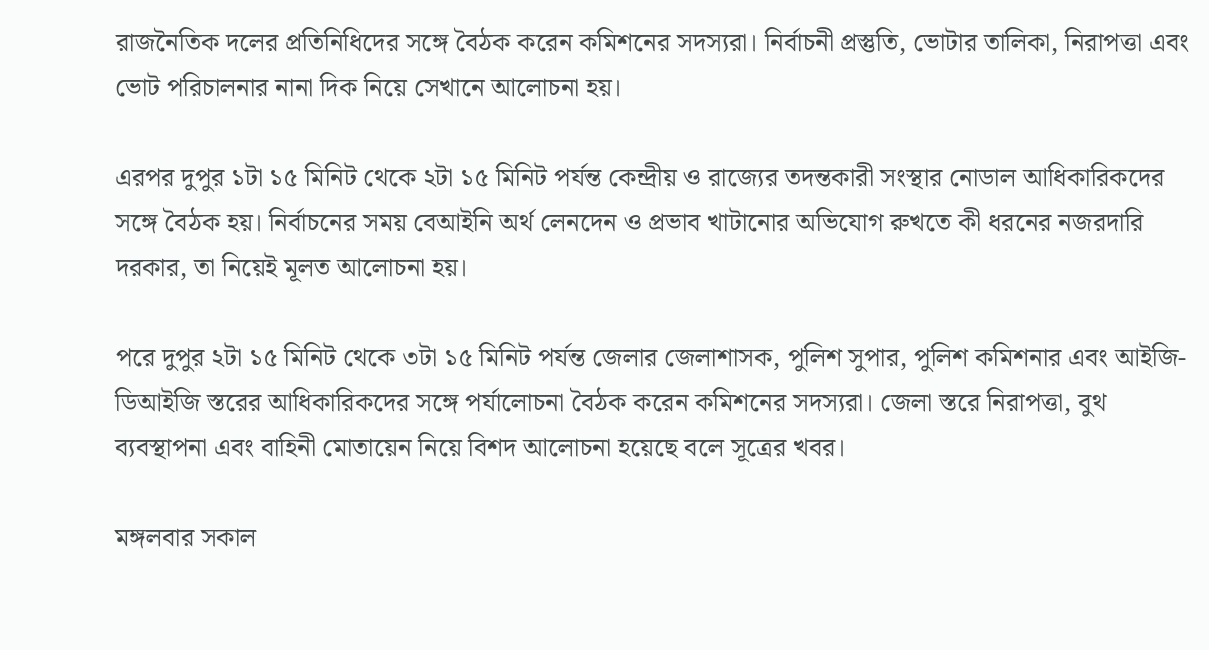রাজনৈতিক দলের প্রতিনিধিদের সঙ্গে বৈঠক করেন কমিশনের সদস্যরা। নির্বাচনী প্রস্তুতি, ভোটার তালিকা, নিরাপত্তা এবং ভোট পরিচালনার নানা দিক নিয়ে সেখানে আলোচনা হয়।

এরপর দুপুর ১টা ১৫ মিনিট থেকে ২টা ১৫ মিনিট পর্যন্ত কেন্দ্রীয় ও রাজ্যের তদন্তকারী সংস্থার নোডাল আধিকারিকদের সঙ্গে বৈঠক হয়। নির্বাচনের সময় বেআইনি অর্থ লেনদেন ও প্রভাব খাটানোর অভিযোগ রুখতে কী ধরনের নজরদারি দরকার, তা নিয়েই মূলত আলোচনা হয়।

পরে দুপুর ২টা ১৫ মিনিট থেকে ৩টা ১৫ মিনিট পর্যন্ত জেলার জেলাশাসক, পুলিশ সুপার, পুলিশ কমিশনার এবং আইজি-ডিআইজি স্তরের আধিকারিকদের সঙ্গে পর্যালোচনা বৈঠক করেন কমিশনের সদস্যরা। জেলা স্তরে নিরাপত্তা, বুথ ব্যবস্থাপনা এবং বাহিনী মোতায়েন নিয়ে বিশদ আলোচনা হয়েছে বলে সূত্রের খবর।

মঙ্গলবার সকাল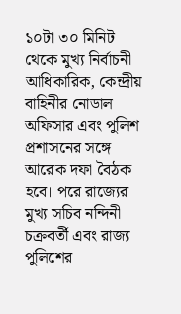১০টা ৩০ মিনিট থেকে মুখ্য নির্বাচনী আধিকারিক, কেন্দ্রীয় বাহিনীর নোডাল অফিসার এবং পুলিশ প্রশাসনের সঙ্গে আরেক দফা বৈঠক হবে। পরে রাজ্যের মুখ্য সচিব নন্দিনী চক্রবর্তী এবং রাজ্য পুলিশের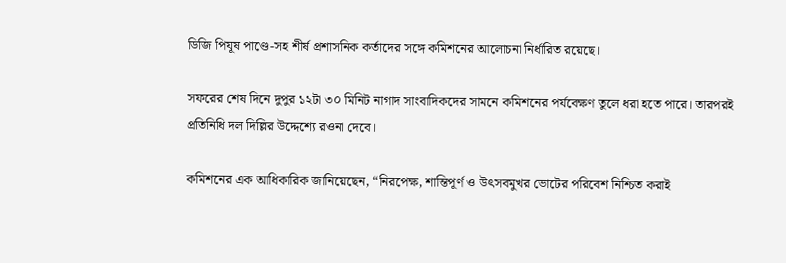ডিজি পিযূষ পাণ্ডে-সহ শীর্ষ প্রশাসনিক কর্তাদের সঙ্গে কমিশনের আলোচনা নির্ধারিত রয়েছে।

সফরের শেষ দিনে দুপুর ১২টা ৩০ মিনিট নাগাদ সাংবাদিকদের সামনে কমিশনের পর্যবেক্ষণ তুলে ধরা হতে পারে। তারপরই প্রতিনিধি দল দিল্লির উদ্দেশ্যে রওনা দেবে।

কমিশনের এক আধিকারিক জানিয়েছেন, “নিরপেক্ষ, শান্তিপূর্ণ ও উৎসবমুখর ভোটের পরিবেশ নিশ্চিত করাই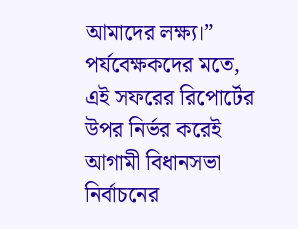আমাদের লক্ষ্য।” পর্যবেক্ষকদের মতে, এই সফরের রিপোর্টের উপর নির্ভর করেই আগামী বিধানসভা নির্বাচনের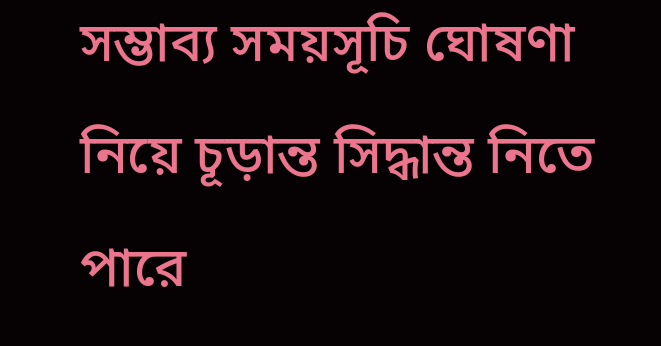সম্ভাব্য সময়সূচি ঘোষণা নিয়ে চূড়ান্ত সিদ্ধান্ত নিতে পারে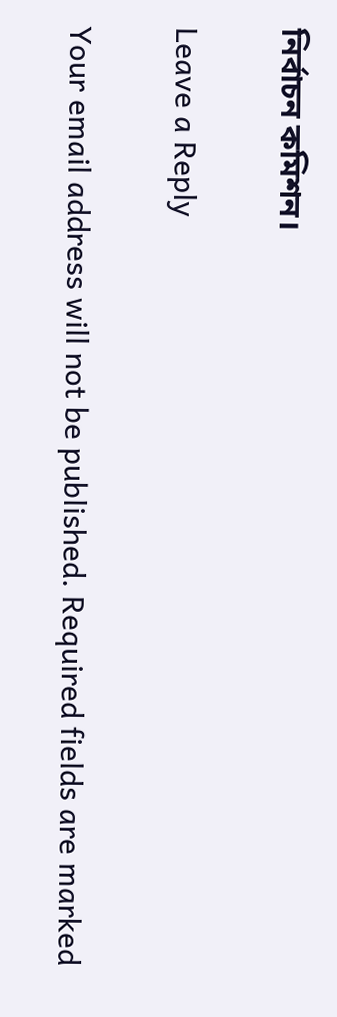নির্বাচন কমিশন।

Leave a Reply

Your email address will not be published. Required fields are marked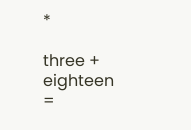*

three + eighteen =